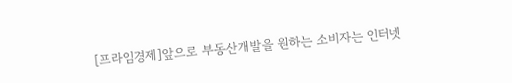[프라임경제]앞으로 부동산개발을 원하는 소비자는 인터넷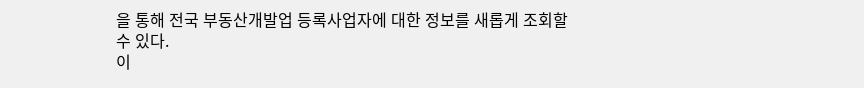을 통해 전국 부동산개발업 등록사업자에 대한 정보를 새롭게 조회할 수 있다.
이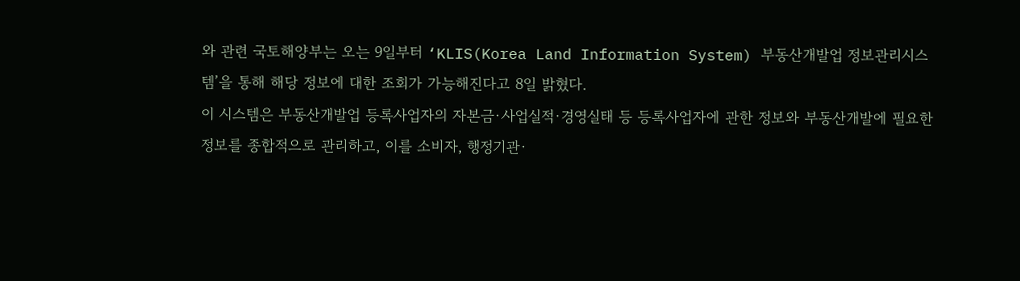와 관련 국토해양부는 오는 9일부터 ‘KLIS(Korea Land Information System) 부동산개발업 정보관리시스템’을 통해 해당 정보에 대한 조회가 가능해진다고 8일 밝혔다.
이 시스템은 부동산개발업 등록사업자의 자본금·사업실적·경영실태 등 등록사업자에 관한 정보와 부동산개발에 필요한 정보를 종합적으로 관리하고, 이를 소비자, 행정기관·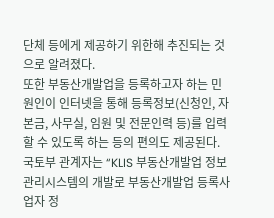단체 등에게 제공하기 위한해 추진되는 것으로 알려졌다.
또한 부동산개발업을 등록하고자 하는 민원인이 인터넷을 통해 등록정보(신청인, 자본금, 사무실, 임원 및 전문인력 등)를 입력할 수 있도록 하는 등의 편의도 제공된다.
국토부 관계자는 “KLIS 부동산개발업 정보관리시스템의 개발로 부동산개발업 등록사업자 정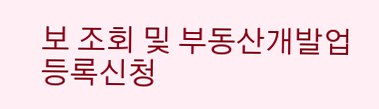보 조회 및 부동산개발업 등록신청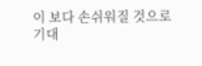이 보다 손쉬워질 것으로 기대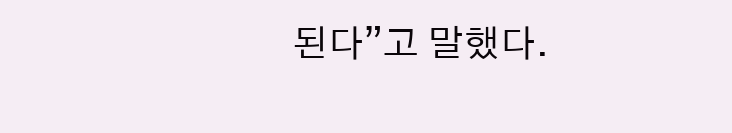된다”고 말했다.